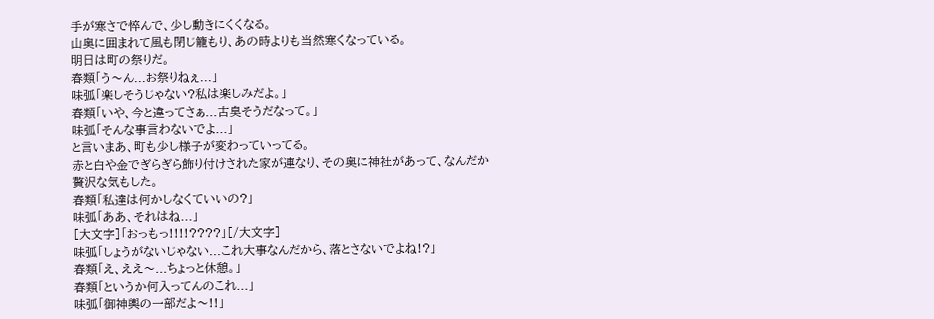手が寒さで悴んで、少し動きにくくなる。
山奥に囲まれて風も閉じ籠もり、あの時よりも当然寒くなっている。
明日は町の祭りだ。
春類「う〜ん...お祭りねぇ...」
味弧「楽しそうじゃない?私は楽しみだよ。」
春類「いや、今と違ってさぁ...古臭そうだなって。」
味弧「そんな事言わないでよ...」
と言いまあ、町も少し様子が変わっていってる。
赤と白や金でぎらぎら飾り付けされた家が連なり、その奥に神社があって、なんだか
贅沢な気もした。
春類「私達は何かしなくていいの?」
味弧「ああ、それはね...」
[大文字]「おっもっ!!!!????」[/大文字]
味弧「しょうがないじゃない...これ大事なんだから、落とさないでよね!?」
春類「え、ええ〜...ちょっと休憩。」
春類「というか何入ってんのこれ...」
味弧「御神輿の一部だよ〜!!」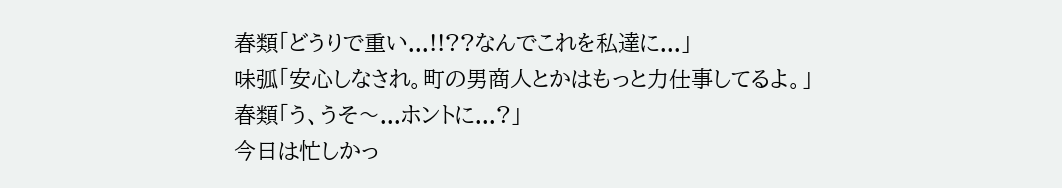春類「どうりで重い...!!??なんでこれを私達に...」
味弧「安心しなされ。町の男商人とかはもっと力仕事してるよ。」
春類「う、うそ〜...ホントに...?」
今日は忙しかっ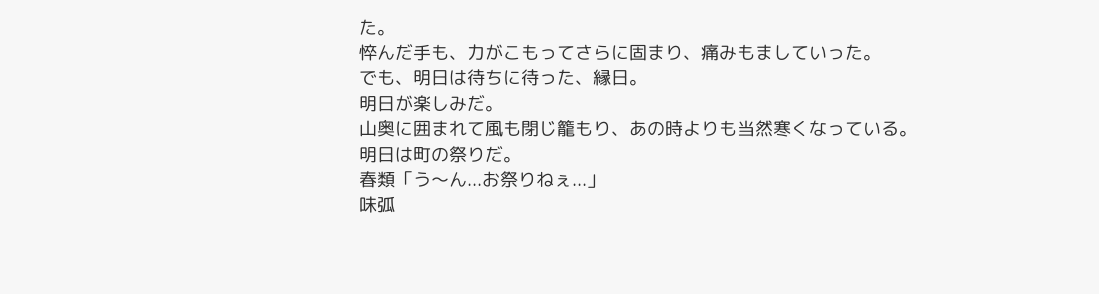た。
悴んだ手も、力がこもってさらに固まり、痛みもましていった。
でも、明日は待ちに待った、縁日。
明日が楽しみだ。
山奥に囲まれて風も閉じ籠もり、あの時よりも当然寒くなっている。
明日は町の祭りだ。
春類「う〜ん...お祭りねぇ...」
味弧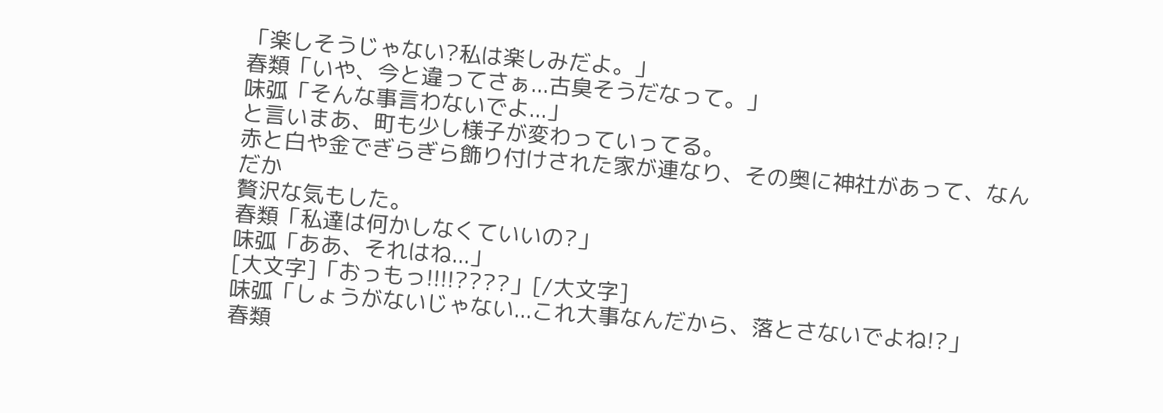「楽しそうじゃない?私は楽しみだよ。」
春類「いや、今と違ってさぁ...古臭そうだなって。」
味弧「そんな事言わないでよ...」
と言いまあ、町も少し様子が変わっていってる。
赤と白や金でぎらぎら飾り付けされた家が連なり、その奥に神社があって、なんだか
贅沢な気もした。
春類「私達は何かしなくていいの?」
味弧「ああ、それはね...」
[大文字]「おっもっ!!!!????」[/大文字]
味弧「しょうがないじゃない...これ大事なんだから、落とさないでよね!?」
春類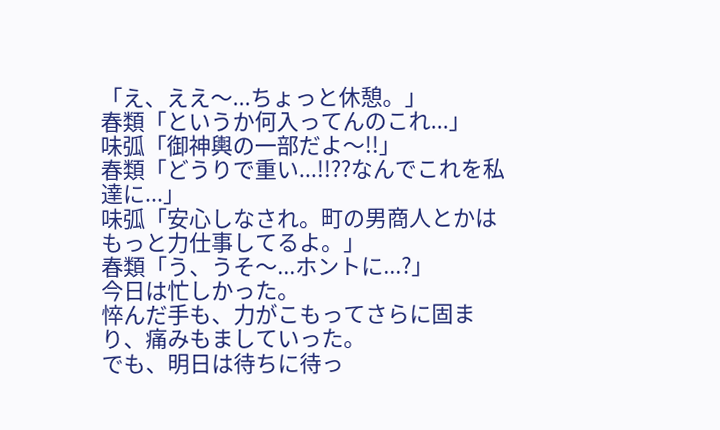「え、ええ〜...ちょっと休憩。」
春類「というか何入ってんのこれ...」
味弧「御神輿の一部だよ〜!!」
春類「どうりで重い...!!??なんでこれを私達に...」
味弧「安心しなされ。町の男商人とかはもっと力仕事してるよ。」
春類「う、うそ〜...ホントに...?」
今日は忙しかった。
悴んだ手も、力がこもってさらに固まり、痛みもましていった。
でも、明日は待ちに待っ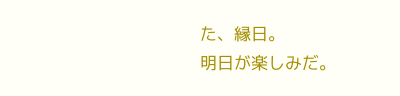た、縁日。
明日が楽しみだ。